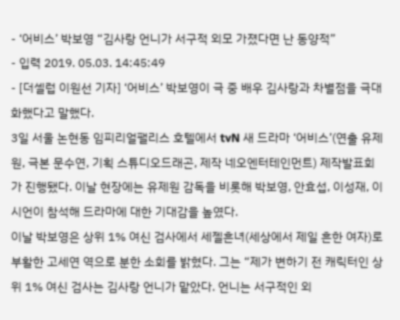- ‘어비스’ 박보영 “김사랑 언니가 서구적 외모 가졌다면 난 동양적”
- 입력 2019. 05.03. 14:45:49
- [더셀럽 이원선 기자] ‘어비스’ 박보영이 극 중 배우 김사랑과 차별점을 극대화했다고 말했다.
3일 서울 논현동 임피리얼팰리스 호텔에서 tvN 새 드라마 ‘어비스’(연출 유제원, 극본 문수연, 기획 스튜디오드래곤, 제작 네오엔터테인먼트) 제작발표회가 진행됐다. 이날 현장에는 유제원 감독을 비롯해 박보영, 안효섭, 이성재, 이시언이 참석해 드라마에 대한 기대감을 높였다.
이날 박보영은 상위 1% 여신 검사에서 세젤흔녀(세상에서 제일 흔한 여자)로 부활한 고세연 역으로 분한 소회를 밝혔다. 그는 “제가 변하기 전 캐릭터인 상위 1% 여신 검사는 김사랑 언니가 맡았다. 언니는 서구적인 외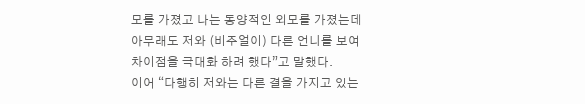모를 가졌고 나는 동양적인 외모를 가졌는데 아무래도 저와 (비주얼이) 다른 언니를 보여 차이점을 극대화 하려 했다”고 말했다.
이어 “다행히 저와는 다른 결을 가지고 있는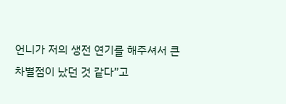언니가 저의 생전 연기를 해주셔서 큰 차별점이 났던 것 같다”고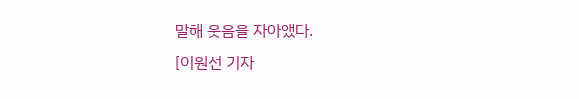말해 웃음을 자아앴다.
[이원선 기자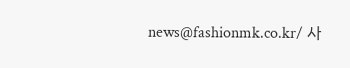news@fashionmk.co.kr/ 사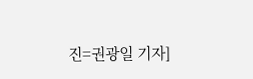진=권광일 기자]